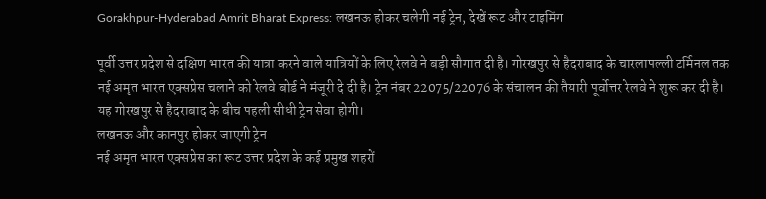Gorakhpur-Hyderabad Amrit Bharat Express: लखनऊ होकर चलेगी नई ट्रेन, देखें रूट और टाइमिंग

पूर्वी उत्तर प्रदेश से दक्षिण भारत की यात्रा करने वाले यात्रियों के लिए रेलवे ने बड़ी सौगात दी है। गोरखपुर से हैदराबाद के चारलापल्ली टर्मिनल तक नई अमृत भारत एक्सप्रेस चलाने को रेलवे बोर्ड ने मंजूरी दे दी है। ट्रेन नंबर 22075/22076 के संचालन की तैयारी पूर्वोत्तर रेलवे ने शुरू कर दी है। यह गोरखपुर से हैदराबाद के बीच पहली सीधी ट्रेन सेवा होगी।
लखनऊ और कानपुर होकर जाएगी ट्रेन
नई अमृत भारत एक्सप्रेस का रूट उत्तर प्रदेश के कई प्रमुख शहरों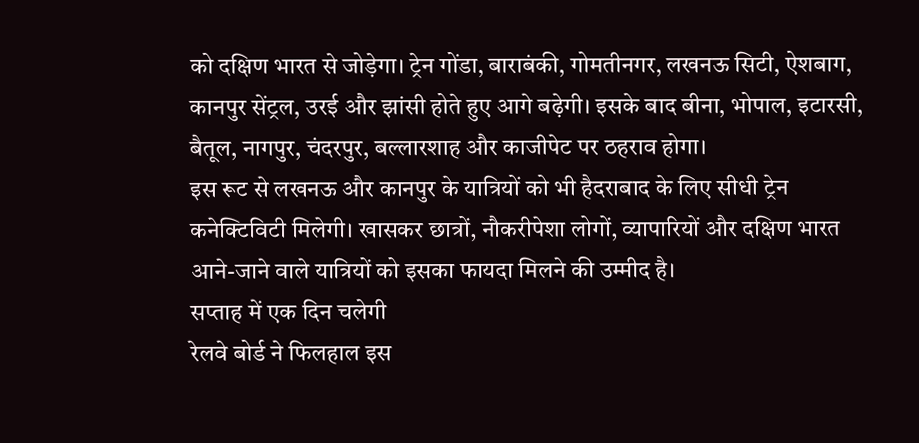को दक्षिण भारत से जोड़ेगा। ट्रेन गोंडा, बाराबंकी, गोमतीनगर, लखनऊ सिटी, ऐशबाग, कानपुर सेंट्रल, उरई और झांसी होते हुए आगे बढ़ेगी। इसके बाद बीना, भोपाल, इटारसी, बैतूल, नागपुर, चंदरपुर, बल्लारशाह और काजीपेट पर ठहराव होगा।
इस रूट से लखनऊ और कानपुर के यात्रियों को भी हैदराबाद के लिए सीधी ट्रेन कनेक्टिविटी मिलेगी। खासकर छात्रों, नौकरीपेशा लोगों, व्यापारियों और दक्षिण भारत आने-जाने वाले यात्रियों को इसका फायदा मिलने की उम्मीद है।
सप्ताह में एक दिन चलेगी
रेलवे बोर्ड ने फिलहाल इस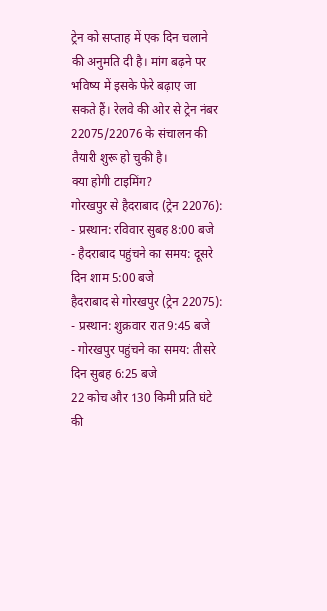ट्रेन को सप्ताह में एक दिन चलाने की अनुमति दी है। मांग बढ़ने पर भविष्य में इसके फेरे बढ़ाए जा सकते हैं। रेलवे की ओर से ट्रेन नंबर 22075/22076 के संचालन की तैयारी शुरू हो चुकी है।
क्या होगी टाइमिंग?
गोरखपुर से हैदराबाद (ट्रेन 22076):
- प्रस्थान: रविवार सुबह 8:00 बजे
- हैदराबाद पहुंचने का समय: दूसरे दिन शाम 5:00 बजे
हैदराबाद से गोरखपुर (ट्रेन 22075):
- प्रस्थान: शुक्रवार रात 9:45 बजे
- गोरखपुर पहुंचने का समय: तीसरे दिन सुबह 6:25 बजे
22 कोच और 130 किमी प्रति घंटे की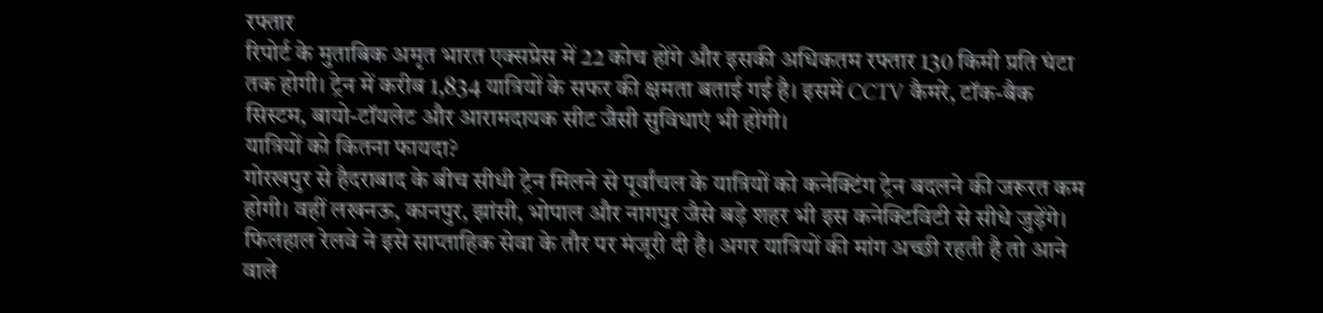रफ्तार
रिपोर्ट के मुताबिक अमृत भारत एक्सप्रेस में 22 कोच होंगे और इसकी अधिकतम रफ्तार 130 किमी प्रति घंटा तक होगी। ट्रेन में करीब 1,834 यात्रियों के सफर की क्षमता बताई गई है। इसमें CCTV कैमरे, टॉक-बैक सिस्टम, बायो-टॉयलेट और आरामदायक सीट जैसी सुविधाएं भी होंगी।
यात्रियों को कितना फायदा?
गोरखपुर से हैदराबाद के बीच सीधी ट्रेन मिलने से पूर्वांचल के यात्रियों को कनेक्टिंग ट्रेन बदलने की जरूरत कम होगी। वहीं लखनऊ, कानपुर, झांसी, भोपाल और नागपुर जैसे बड़े शहर भी इस कनेक्टिविटी से सीधे जुड़ेंगे।
फिलहाल रेलवे ने इसे साप्ताहिक सेवा के तौर पर मंजूरी दी है। अगर यात्रियों की मांग अच्छी रहती है तो आने वाले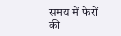समय में फेरों की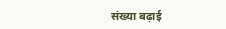संख्या बढ़ाई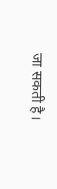जा सकती है।